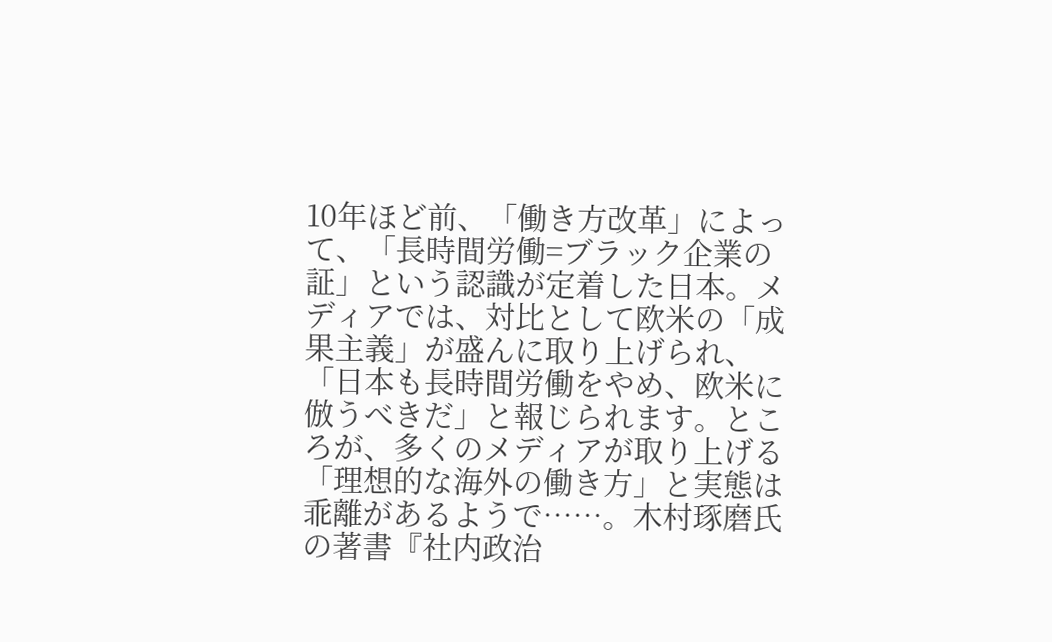10年ほど前、「働き方改革」によって、「長時間労働=ブラック企業の証」という認識が定着した日本。メディアでは、対比として欧米の「成果主義」が盛んに取り上げられ、「日本も長時間労働をやめ、欧米に倣うべきだ」と報じられます。ところが、多くのメディアが取り上げる「理想的な海外の働き方」と実態は乖離があるようで……。木村琢磨氏の著書『社内政治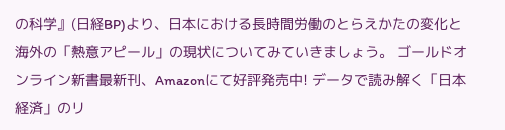の科学』(日経BP)より、日本における長時間労働のとらえかたの変化と海外の「熱意アピール」の現状についてみていきましょう。 ゴールドオンライン新書最新刊、Amazonにて好評発売中! データで読み解く「日本経済」のリ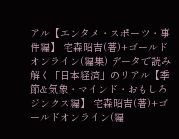アル【エンタメ・スポーツ・事件編】 宅森昭吉(著)+ゴールドオンライン(編集) データで読み解く「日本経済」のリアル【季節&気象・マインド・おもしろジンクス編】 宅森昭吉(著)+ゴールドオンライン(編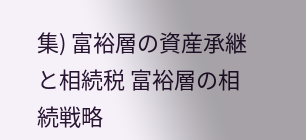集) 富裕層の資産承継と相続税 富裕層の相続戦略